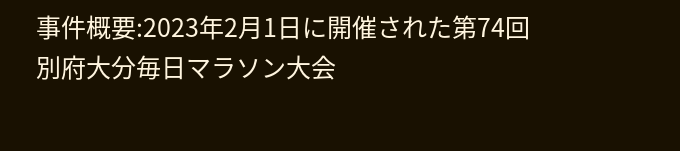事件概要:2023年2月1日に開催された第74回別府大分毎日マラソン大会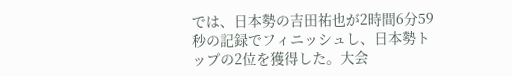では、日本勢の吉田祐也が2時間6分59秒の記録でフィニッシュし、日本勢トップの2位を獲得した。大会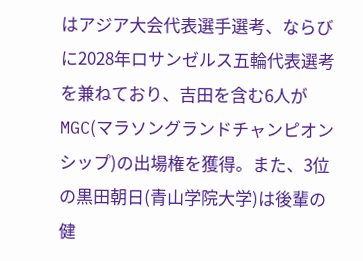はアジア大会代表選手選考、ならびに2028年ロサンゼルス五輪代表選考を兼ねており、吉田を含む6人がMGC(マラソングランドチャンピオンシップ)の出場権を獲得。また、3位の黒田朝日(青山学院大学)は後輩の健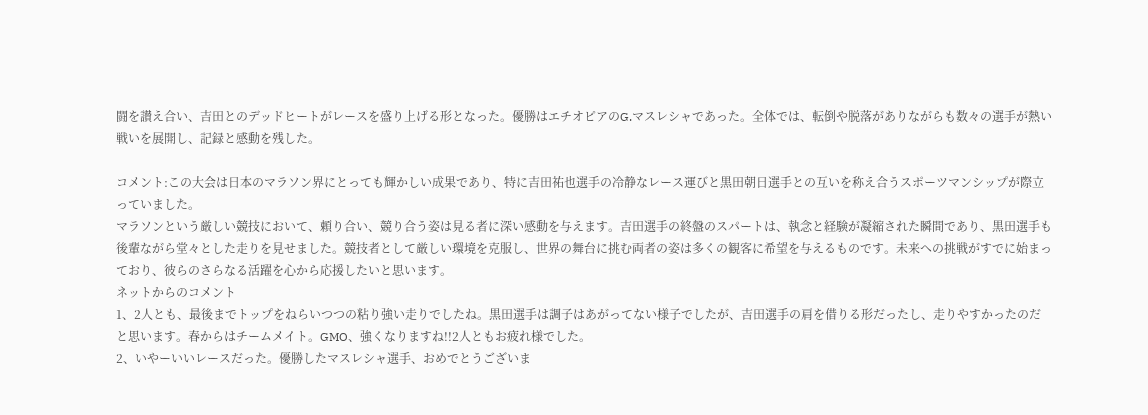闘を讃え合い、吉田とのデッドヒートがレースを盛り上げる形となった。優勝はエチオピアのG.マスレシャであった。全体では、転倒や脱落がありながらも数々の選手が熱い戦いを展開し、記録と感動を残した。

コメント:この大会は日本のマラソン界にとっても輝かしい成果であり、特に吉田祐也選手の冷静なレース運びと黒田朝日選手との互いを称え合うスポーツマンシップが際立っていました。
マラソンという厳しい競技において、頼り合い、競り合う姿は見る者に深い感動を与えます。吉田選手の終盤のスパートは、執念と経験が凝縮された瞬間であり、黒田選手も後輩ながら堂々とした走りを見せました。競技者として厳しい環境を克服し、世界の舞台に挑む両者の姿は多くの観客に希望を与えるものです。未来への挑戦がすでに始まっており、彼らのさらなる活躍を心から応援したいと思います。
ネットからのコメント
1、2人とも、最後までトップをねらいつつの粘り強い走りでしたね。黒田選手は調子はあがってない様子でしたが、吉田選手の肩を借りる形だったし、走りやすかったのだと思います。春からはチームメイト。GMO、強くなりますね!!2人ともお疲れ様でした。
2、いやーいいレースだった。優勝したマスレシャ選手、おめでとうございま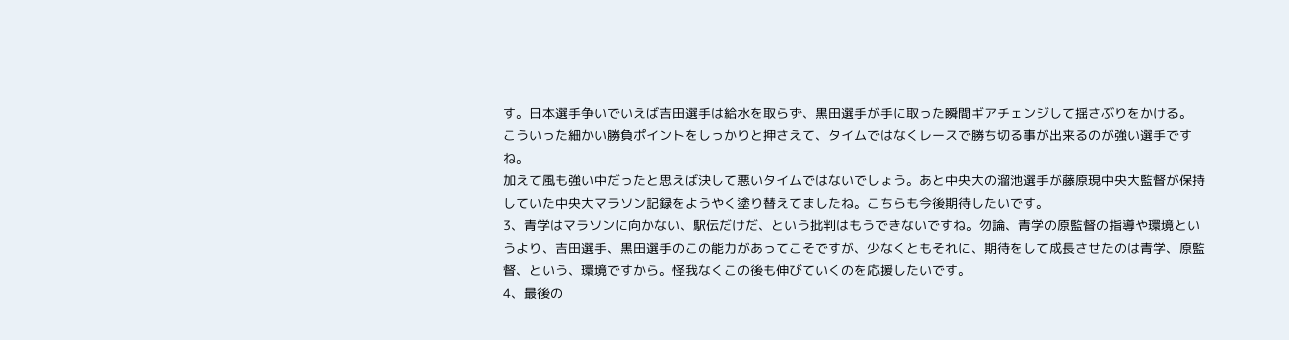す。日本選手争いでいえば吉田選手は給水を取らず、黒田選手が手に取った瞬間ギアチェンジして揺さぶりをかける。 こういった細かい勝負ポイントをしっかりと押さえて、タイムではなくレースで勝ち切る事が出来るのが強い選手ですね。
加えて風も強い中だったと思えば決して悪いタイムではないでしょう。あと中央大の溜池選手が藤原現中央大監督が保持していた中央大マラソン記録をようやく塗り替えてましたね。こちらも今後期待したいです。
3、青学はマラソンに向かない、駅伝だけだ、という批判はもうできないですね。勿論、青学の原監督の指導や環境というより、吉田選手、黒田選手のこの能力があってこそですが、少なくともそれに、期待をして成長させたのは青学、原監督、という、環境ですから。怪我なくこの後も伸びていくのを応援したいです。
4、最後の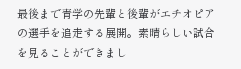最後まで青学の先輩と後輩がエチオピアの選手を追走する展開。素晴らしい試合を見ることができまし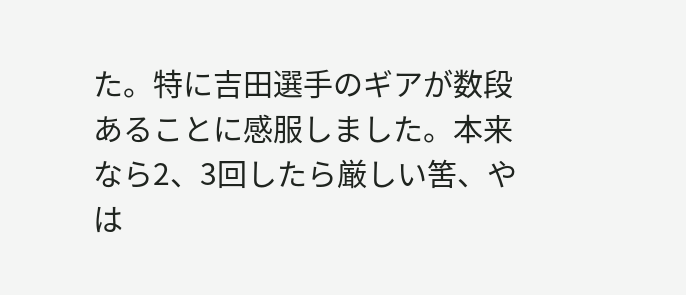た。特に吉田選手のギアが数段あることに感服しました。本来なら2、3回したら厳しい筈、やは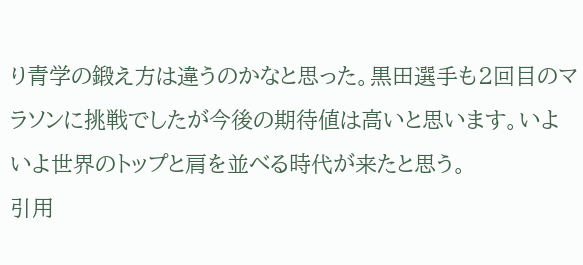り青学の鍛え方は違うのかなと思った。黒田選手も2回目のマラソンに挑戦でしたが今後の期待値は高いと思います。いよいよ世界のトップと肩を並べる時代が来たと思う。
引用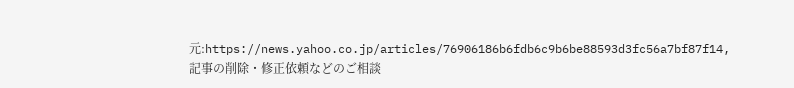元:https://news.yahoo.co.jp/articles/76906186b6fdb6c9b6be88593d3fc56a7bf87f14,記事の削除・修正依頼などのご相談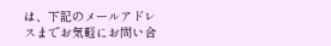は、下記のメールアドレスまでお気軽にお問い合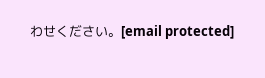わせください。[email protected]